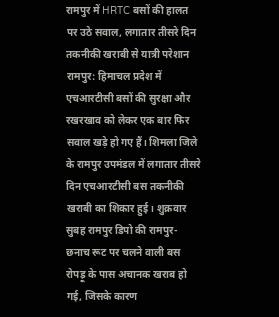रामपुर में HRTC बसों की हालत पर उठे सवाल, लगातार तीसरे दिन तकनीकी खराबी से यात्री परेशान
रामपुर: हिमाचल प्रदेश में एचआरटीसी बसों की सुरक्षा और रखरखाव को लेकर एक बार फिर सवाल खड़े हो गए हैं। शिमला जिले के रामपुर उपमंडल में लगातार तीसरे दिन एचआरटीसी बस तकनीकी खराबी का शिकार हुई। शुक्रवार सुबह रामपुर डिपो की रामपुर-छनाच रूट पर चलने वाली बस रोपड़ू के पास अचानक खराब हो गई, जिसके कारण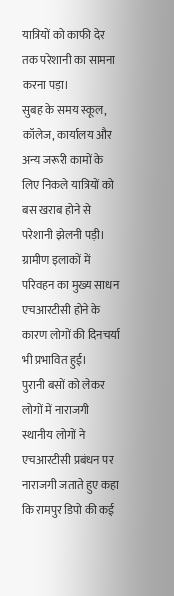यात्रियों को काफी देर तक परेशानी का सामना करना पड़ा।
सुबह के समय स्कूल, कॉलेज, कार्यालय और अन्य जरूरी कामों के लिए निकले यात्रियों को बस खराब होने से परेशानी झेलनी पड़ी। ग्रामीण इलाकों में परिवहन का मुख्य साधन एचआरटीसी होने के कारण लोगों की दिनचर्या भी प्रभावित हुई।
पुरानी बसों को लेकर लोगों में नाराजगी
स्थानीय लोगों ने एचआरटीसी प्रबंधन पर नाराजगी जताते हुए कहा कि रामपुर डिपो की कई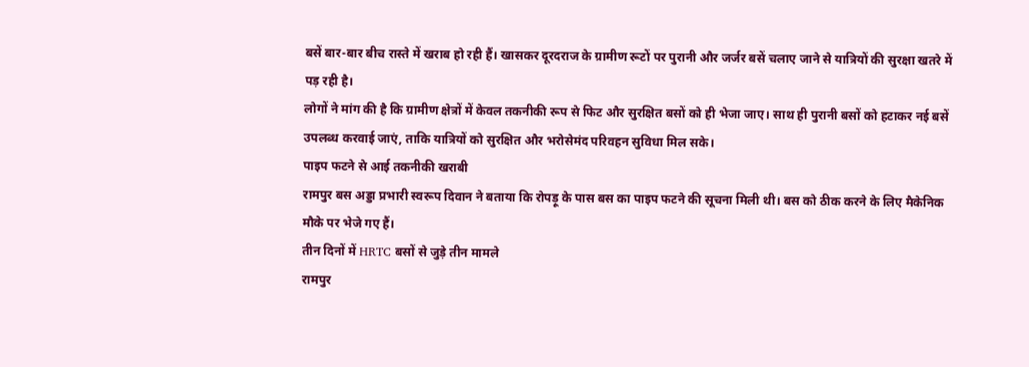बसें बार-बार बीच रास्ते में खराब हो रही हैं। खासकर दूरदराज के ग्रामीण रूटों पर पुरानी और जर्जर बसें चलाए जाने से यात्रियों की सुरक्षा खतरे में पड़ रही है।
लोगों ने मांग की है कि ग्रामीण क्षेत्रों में केवल तकनीकी रूप से फिट और सुरक्षित बसों को ही भेजा जाए। साथ ही पुरानी बसों को हटाकर नई बसें उपलब्ध करवाई जाएं, ताकि यात्रियों को सुरक्षित और भरोसेमंद परिवहन सुविधा मिल सके।
पाइप फटने से आई तकनीकी खराबी
रामपुर बस अड्डा प्रभारी स्वरूप दिवान ने बताया कि रोपड़ू के पास बस का पाइप फटने की सूचना मिली थी। बस को ठीक करने के लिए मैकेनिक मौके पर भेजे गए हैं।
तीन दिनों में HRTC बसों से जुड़े तीन मामले
रामपुर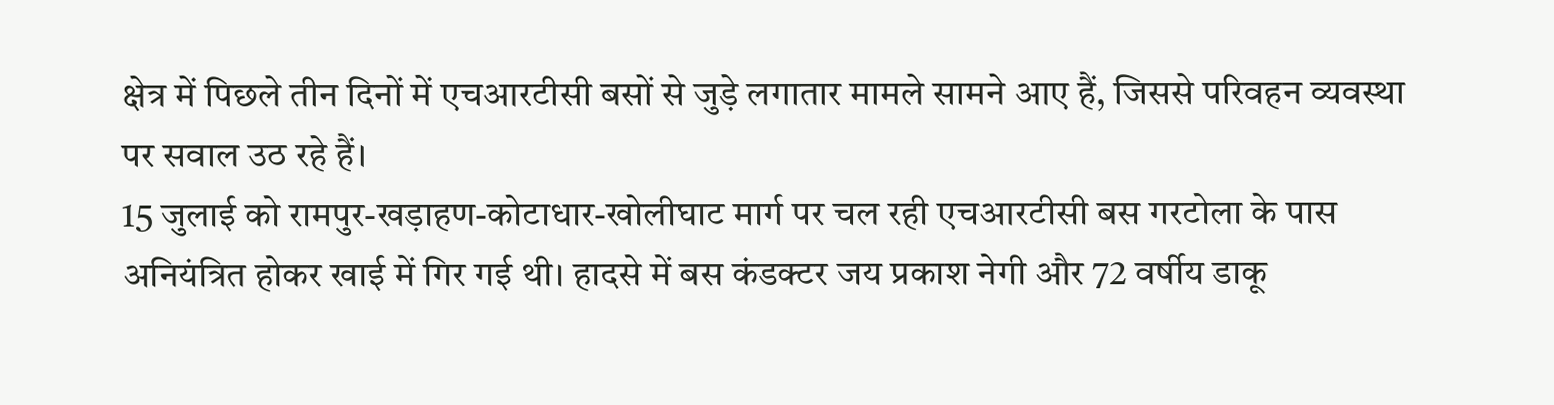क्षेत्र में पिछले तीन दिनों में एचआरटीसी बसों से जुड़े लगातार मामले सामने आए हैं, जिससे परिवहन व्यवस्था पर सवाल उठ रहे हैं।
15 जुलाई को रामपुर-खड़ाहण-कोटाधार-खोलीघाट मार्ग पर चल रही एचआरटीसी बस गरटोला के पास अनियंत्रित होकर खाई में गिर गई थी। हादसे में बस कंडक्टर जय प्रकाश नेगी और 72 वर्षीय डाकू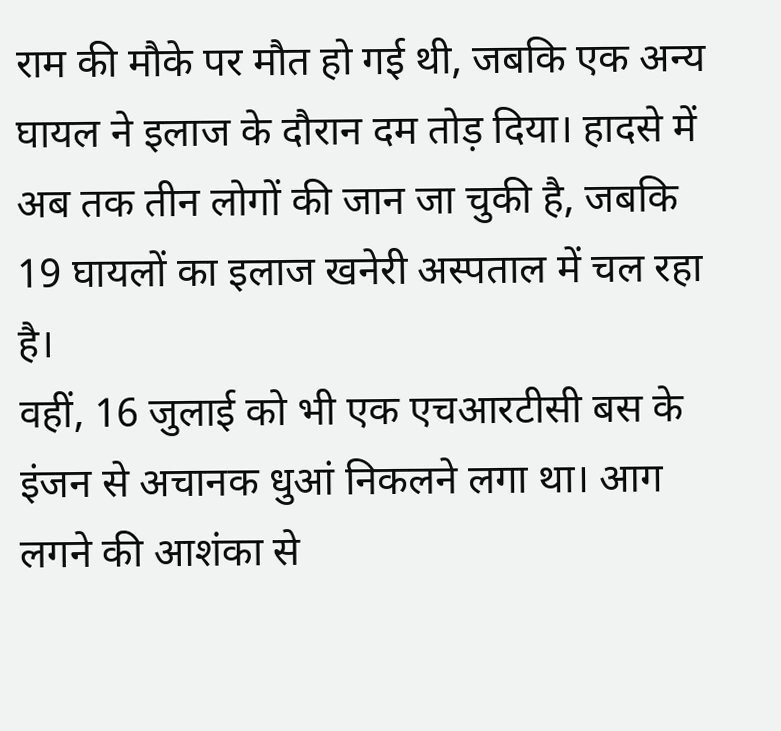राम की मौके पर मौत हो गई थी, जबकि एक अन्य घायल ने इलाज के दौरान दम तोड़ दिया। हादसे में अब तक तीन लोगों की जान जा चुकी है, जबकि 19 घायलों का इलाज खनेरी अस्पताल में चल रहा है।
वहीं, 16 जुलाई को भी एक एचआरटीसी बस के इंजन से अचानक धुआं निकलने लगा था। आग लगने की आशंका से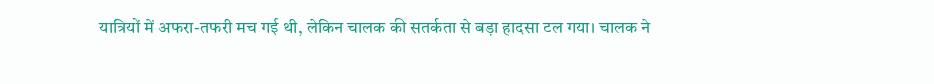यात्रियों में अफरा-तफरी मच गई थी, लेकिन चालक की सतर्कता से बड़ा हादसा टल गया। चालक ने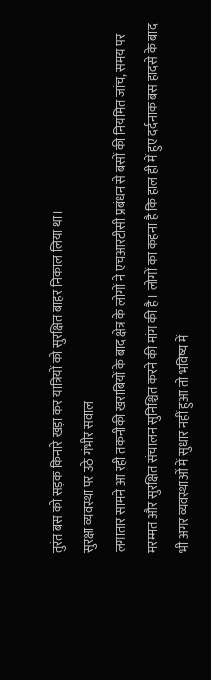तुरंत बस को सड़क किनारे खड़ा कर यात्रियों को सुरक्षित बाहर निकाल लिया था।
सुरक्षा व्यवस्था पर उठे गंभीर सवाल
लगातार सामने आ रही तकनीकी खराबियों के बाद क्षेत्र के लोगों ने एचआरटीसी प्रबंधन से बसों की नियमित जांच, समय पर मरम्मत और सुरक्षित संचालन सुनिश्चित करने की मांग की है। लोगों का कहना है कि हाल ही में हुए दर्दनाक बस हादसे के बाद भी अगर व्यवस्थाओं में सुधार नहीं हुआ तो भविष्य में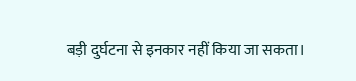बड़ी दुर्घटना से इनकार नहीं किया जा सकता।